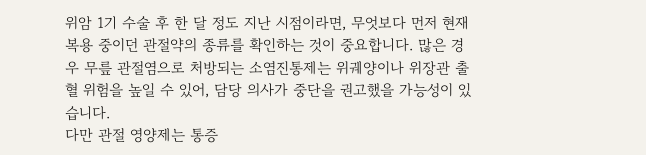위암 1기 수술 후 한 달 정도 지난 시점이라면, 무엇보다 먼저 현재 복용 중이던 관절약의 종류를 확인하는 것이 중요합니다. 많은 경우 무릎 관절염으로 처방되는 소염진통제는 위궤양이나 위장관 출혈 위험을 높일 수 있어, 담당 의사가 중단을 권고했을 가능성이 있습니다.
다만 관절 영양제는 통증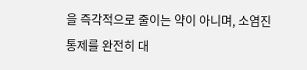을 즉각적으로 줄이는 약이 아니며, 소염진통제를 완전히 대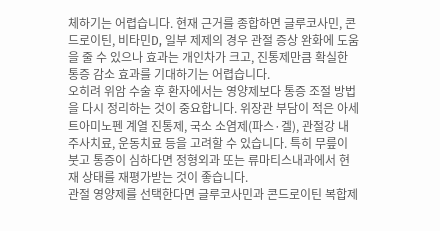체하기는 어렵습니다. 현재 근거를 종합하면 글루코사민, 콘드로이틴, 비타민D, 일부 제제의 경우 관절 증상 완화에 도움을 줄 수 있으나 효과는 개인차가 크고, 진통제만큼 확실한 통증 감소 효과를 기대하기는 어렵습니다.
오히려 위암 수술 후 환자에서는 영양제보다 통증 조절 방법을 다시 정리하는 것이 중요합니다. 위장관 부담이 적은 아세트아미노펜 계열 진통제, 국소 소염제(파스·겔), 관절강 내 주사치료, 운동치료 등을 고려할 수 있습니다. 특히 무릎이 붓고 통증이 심하다면 정형외과 또는 류마티스내과에서 현재 상태를 재평가받는 것이 좋습니다.
관절 영양제를 선택한다면 글루코사민과 콘드로이틴 복합제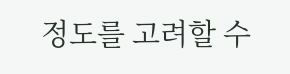정도를 고려할 수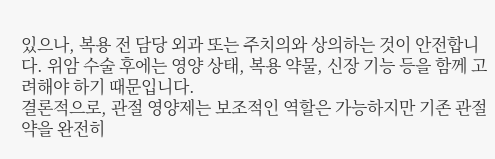있으나, 복용 전 담당 외과 또는 주치의와 상의하는 것이 안전합니다. 위암 수술 후에는 영양 상태, 복용 약물, 신장 기능 등을 함께 고려해야 하기 때문입니다.
결론적으로, 관절 영양제는 보조적인 역할은 가능하지만 기존 관절약을 완전히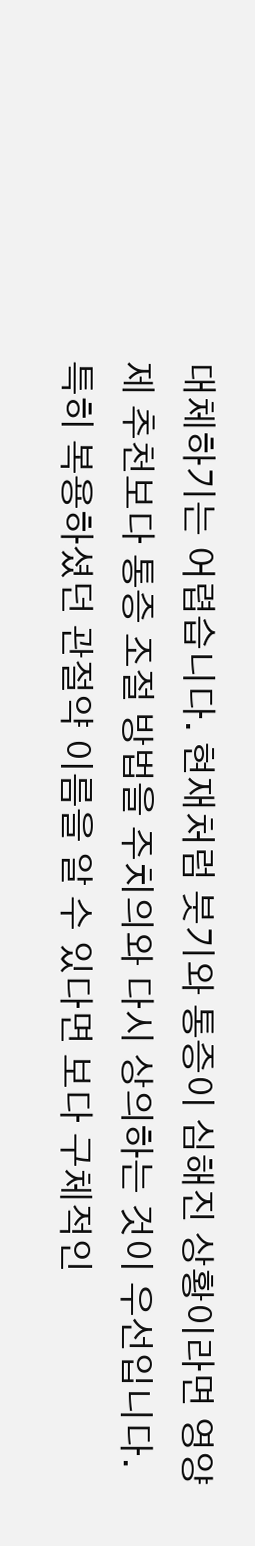대체하기는 어렵습니다. 현재처럼 붓기와 통증이 심해진 상황이라면 영양제 추천보다 통증 조절 방법을 주치의와 다시 상의하는 것이 우선입니다. 특히 복용하셨던 관절약 이름을 알 수 있다면 보다 구체적인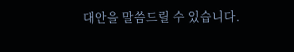대안을 말씀드릴 수 있습니다.